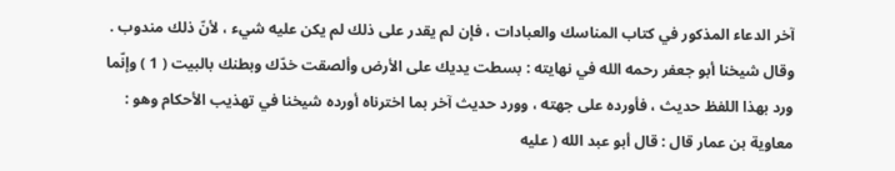آخر الدعاء المذكور في كتاب المناسك والعبادات ، فإن لم يقدر على ذلك لم يكن عليه شيء ، لأنّ ذلك مندوب . وقال شيخنا أبو جعفر رحمه الله في نهايته : بسطت يديك على الأرض وألصقت خدّك وبطنك بالبيت ( 1 ) وإنّما ورد بهذا اللفظ حديث ، فأورده على جهته ، وورد حديث آخر بما اخترناه أورده شيخنا في تهذيب الأحكام وهو : معاوية بن عمار قال : قال أبو عبد الله ( عليه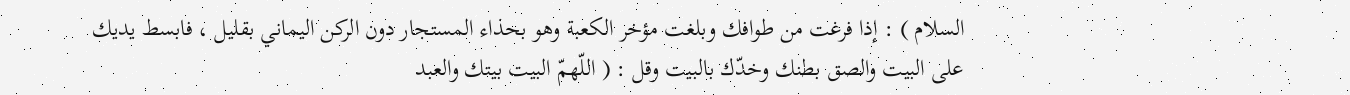السلام ) : إذا فرغت من طوافك وبلغت مؤخر الكعبة وهو بحذاء المستجار دون الركن اليماني بقليل ، فابسط يديك على البيت والصق بطنك وخدّك بالبيت وقل : ( اللّهمّ البيت بيتك والعبد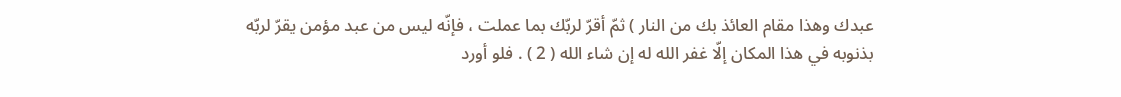عبدك وهذا مقام العائذ بك من النار ) ثمّ أقرّ لربّك بما عملت ، فإنّه ليس من عبد مؤمن يقرّ لربّه بذنوبه في هذا المكان إلّا غفر الله له إن شاء الله ( 2 ) . فلو أورد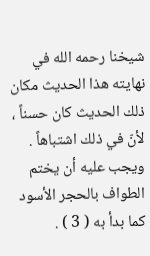شيخنا رحمه الله في نهايته هذا الحديث مكان ذلك الحديث كان حسناً ، لأنّ في ذلك اشتباهاً . ويجب عليه أن يختم الطواف بالحجر الأسود كما بدأ به ( 3 ) .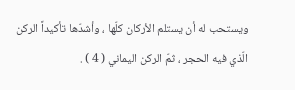ويستحب له أن يستلم الأركان كلّها ، وأشدّها تأكيداً الركن الّذي فيه الحجر ، ثمّ الركن اليماني ( 4 ) .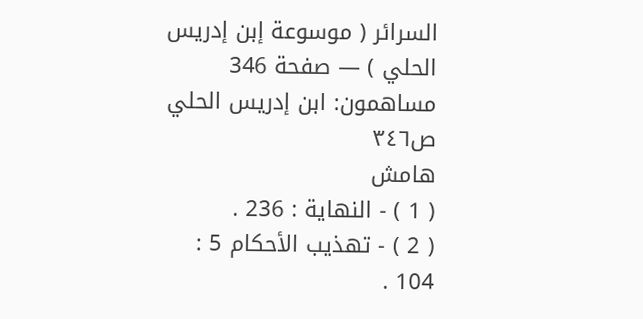السرائر ( موسوعة إبن إدريس الحلي ) — صفحة 346
مساهمون: ابن إدريس الحلي
ص٣٤٦
هامش
( 1 ) - النهاية : 236 .
( 2 ) - تهذيب الأحكام 5 : 104 .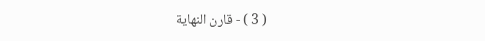( 3 ) - قارن النهاية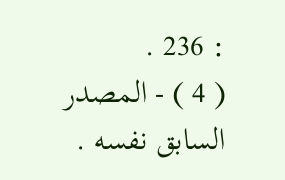: 236 .
( 4 ) - المصدر السابق نفسه .